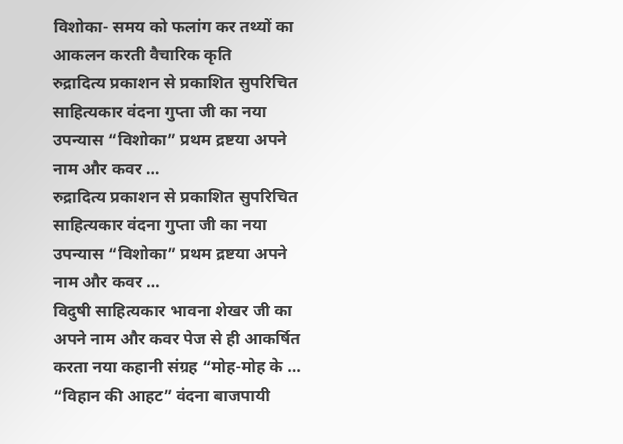विशोका- समय को फलांग कर तथ्यों का आकलन करती वैचारिक कृति
रुद्रादित्य प्रकाशन से प्रकाशित सुपरिचित साहित्यकार वंदना गुप्ता जी का नया उपन्यास “विशोका” प्रथम द्रष्टया अपने नाम और कवर …
रुद्रादित्य प्रकाशन से प्रकाशित सुपरिचित साहित्यकार वंदना गुप्ता जी का नया उपन्यास “विशोका” प्रथम द्रष्टया अपने नाम और कवर …
विदुषी साहित्यकार भावना शेखर जी का अपने नाम और कवर पेज से ही आकर्षित करता नया कहानी संग्रह “मोह-मोह के …
“विहान की आहट” वंदना बाजपायी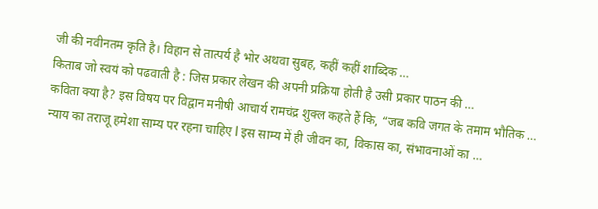जी की नवीनतम कृति है। विहान से तात्पर्य है भोर अथवा सुबह, कहीं कहीं शाब्दिक …
किताब जो स्वयं को पढवाती है : जिस प्रकार लेखन की अपनी प्रक्रिया होती है उसी प्रकार पाठन की …
कविता क्या है? इस विषय पर विद्वान मनीषी आचार्य रामचंद्र शुक्ल कहते हैं कि, “जब कवि जगत के तमाम भौतिक …
न्याय का तराजू हमेशा साम्य पर रहना चाहिए l इस साम्य में ही जीवन का, विकास का, संभावनाओं का …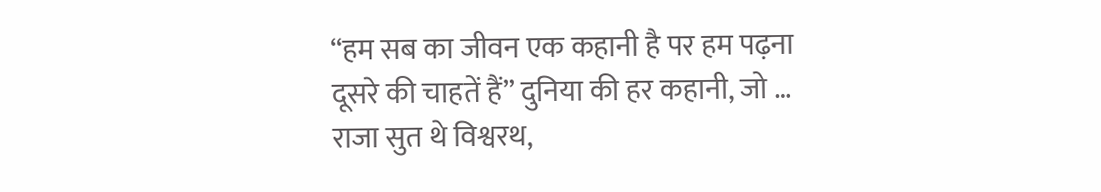“हम सब का जीवन एक कहानी है पर हम पढ़ना दूसरे की चाहतें हैं” दुनिया की हर कहानी, जो …
राजा सुत थे विश्वरथ,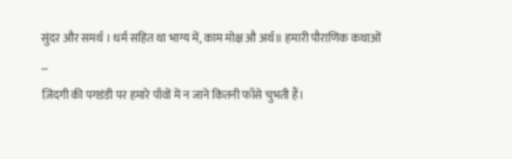सुंदर और समर्थ । धर्म सहित था भाग्य में, काम मोक्ष औ अर्थ॥ हमारी पौराणिक कथाओं …
ज़िंदगी की पगडंडी पर हमारे पाँवों में न जाने कितनी फाँसे चुभती हैं।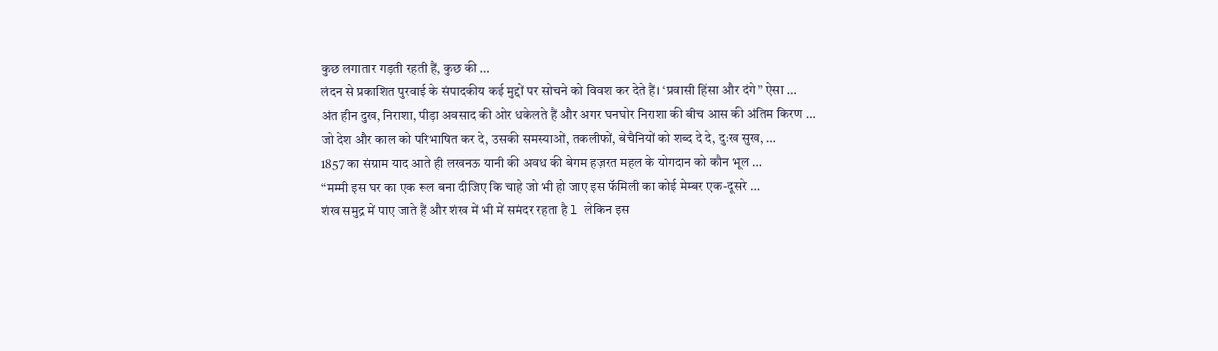कुछ लगातार गड़ती रहती हैं, कुछ की …
लंदन से प्रकाशित पुरवाई के संपादकीय कई मुद्दों पर सोचने को विवश कर देते हैं। ‘प्रवासी हिंसा और दंगे” ऐसा …
अंत हीन दुख, निराशा, पीड़ा अवसाद की ओर धकेलते हैं और अगर घनघोर निराशा की बीच आस की अंतिम किरण …
जो देश और काल को परिभाषित कर दे, उसकी समस्याओं, तकलीफों, बेचैनियों को शब्द दे दे, दुःख सुख, …
1857 का संग्राम याद आते ही लखनऊ यानी की अवध की बेगम हज़रत महल के योगदान को कौन भूल …
“मम्मी इस घर का एक रूल बना दीजिए कि चाहे जो भी हो जाए इस फॅमिली का कोई मेम्बर एक-दूसरे …
शंख समुद्र में पाए जाते हैं और शंख में भी में समंदर रहता है l लेकिन इस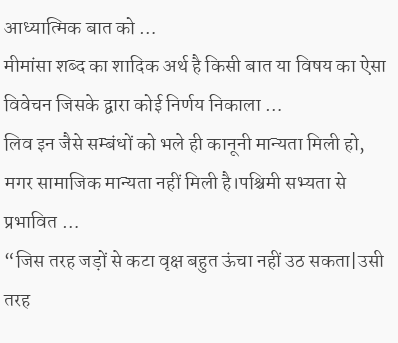आध्यात्मिक बात को …
मीमांसा शब्द का शादिक अर्थ है किसी बात या विषय का ऐसा विवेचन जिसके द्वारा कोई निर्णय निकाला …
लिव इन जैसे सम्बंधों को भले ही कानूनी मान्यता मिली हो, मगर सामाजिक मान्यता नहीं मिली है।पश्चिमी सभ्यता से प्रभावित …
“जिस तरह जड़ों से कटा वृक्ष बहुत ऊंचा नहीं उठ सकता|उसी तरह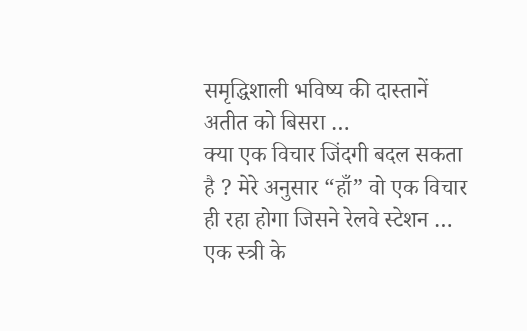समृद्धिशाली भविष्य की दास्तानें अतीत को बिसरा …
क्या एक विचार जिंदगी बदल सकता है ? मेरे अनुसार “हाँ” वो एक विचार ही रहा होगा जिसने रेलवे स्टेशन …
एक स्त्री के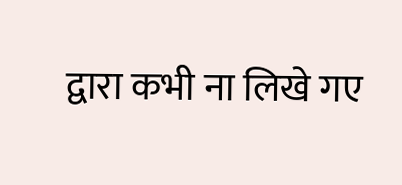द्वारा कभी ना लिखे गए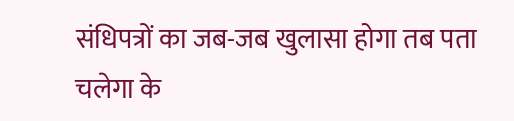संधिपत्रों का जब-जब खुलासा होगा तब पता चलेगा के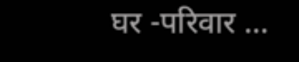घर -परिवार …